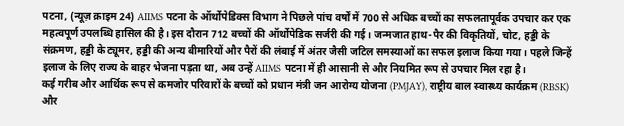पटना, (न्यूज़ क्राइम 24) AIIMS पटना के ऑर्थोपेडिक्स विभाग ने पिछले पांच वर्षों में 700 से अधिक बच्चों का सफलतापूर्वक उपचार कर एक महत्वपूर्ण उपलब्धि हासिल की है। इस दौरान 712 बच्चों की ऑर्थोपेडिक सर्जरी की गई। जन्मजात हाथ-पैर की विकृतियों, चोट, हड्डी के संक्रमण, हड्डी के ट्यूमर, हड्डी की अन्य बीमारियों और पैरों की लंबाई में अंतर जैसी जटिल समस्याओं का सफल इलाज किया गया। पहले जिन्हें इलाज के लिए राज्य के बाहर भेजना पड़ता था, अब उन्हें AIIMS पटना में ही आसानी से और नियमित रूप से उपचार मिल रहा है।
कई गरीब और आर्थिक रूप से कमजोर परिवारों के बच्चों को प्रधान मंत्री जन आरोग्य योजना (PMJAY), राष्ट्रीय बाल स्वास्थ्य कार्यक्रम (RBSK) और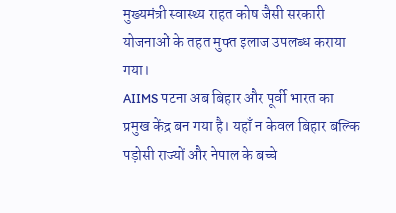मुख्यमंत्री स्वास्थ्य राहत कोष जैसी सरकारी योजनाओं के तहत मुफ्त इलाज उपलब्ध कराया गया।
AIIMS पटना अब बिहार और पूर्वी भारत का प्रमुख केंद्र बन गया है। यहाँ न केवल बिहार बल्कि पड़ोसी राज्यों और नेपाल के बच्चे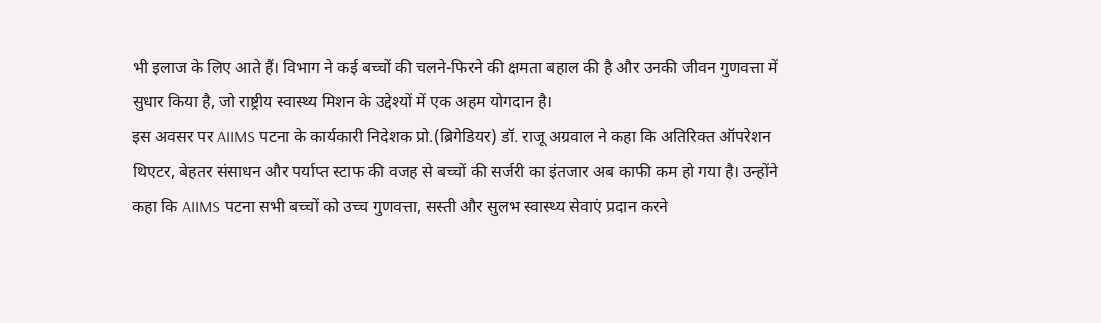भी इलाज के लिए आते हैं। विभाग ने कई बच्चों की चलने-फिरने की क्षमता बहाल की है और उनकी जीवन गुणवत्ता में सुधार किया है, जो राष्ट्रीय स्वास्थ्य मिशन के उद्देश्यों में एक अहम योगदान है।
इस अवसर पर AIIMS पटना के कार्यकारी निदेशक प्रो.(ब्रिगेडियर) डॉ. राजू अग्रवाल ने कहा कि अतिरिक्त ऑपरेशन थिएटर, बेहतर संसाधन और पर्याप्त स्टाफ की वजह से बच्चों की सर्जरी का इंतजार अब काफी कम हो गया है। उन्होंने कहा कि AIIMS पटना सभी बच्चों को उच्च गुणवत्ता, सस्ती और सुलभ स्वास्थ्य सेवाएं प्रदान करने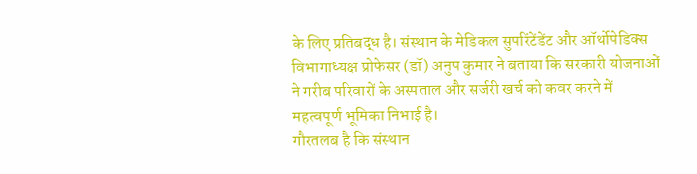के लिए प्रतिबद्ध है। संस्थान के मेडिकल सुपरिंटेंडेंट और ऑर्थोपेडिक्स विभागाध्यक्ष प्रोफेसर (डॉ) अनुप कुमार ने बताया कि सरकारी योजनाओं ने गरीब परिवारों के अस्पताल और सर्जरी खर्च को कवर करने में महत्वपूर्ण भूमिका निभाई है।
गौरतलब है कि संस्थान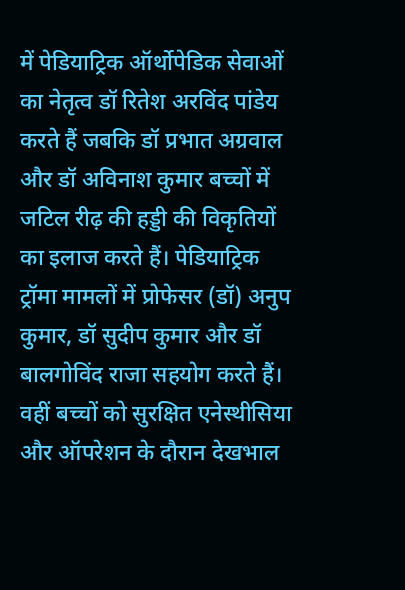में पेडियाट्रिक ऑर्थोपेडिक सेवाओं का नेतृत्व डॉ रितेश अरविंद पांडेय करते हैं जबकि डॉ प्रभात अग्रवाल और डॉ अविनाश कुमार बच्चों में जटिल रीढ़ की हड्डी की विकृतियों का इलाज करते हैं। पेडियाट्रिक ट्रॉमा मामलों में प्रोफेसर (डॉ) अनुप कुमार, डॉ सुदीप कुमार और डॉ बालगोविंद राजा सहयोग करते हैं। वहीं बच्चों को सुरक्षित एनेस्थीसिया और ऑपरेशन के दौरान देखभाल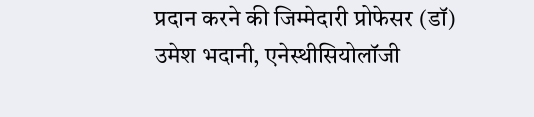प्रदान करने की जिम्मेदारी प्रोफेसर (डॉ) उमेश भदानी, एनेस्थीसियोलॉजी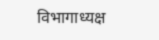विभागाध्यक्ष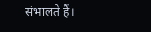संभालते हैं।